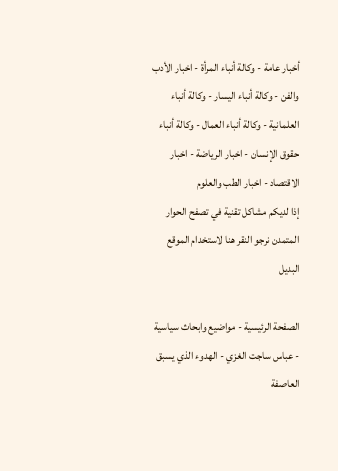أخبار عامة - وكالة أنباء المرأة - اخبار الأدب والفن - وكالة أنباء اليسار - وكالة أنباء العلمانية - وكالة أنباء العمال - وكالة أنباء حقوق الإنسان - اخبار الرياضة - اخبار الاقتصاد - اخبار الطب والعلوم
إذا لديكم مشاكل تقنية في تصفح الحوار المتمدن نرجو النقر هنا لاستخدام الموقع البديل

الصفحة الرئيسية - مواضيع وابحاث سياسية - عباس ساجت الغزي - الهدوء الذي يسبق العاصفة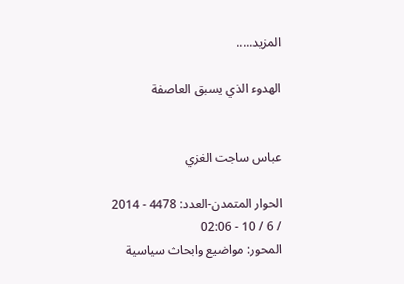المزيد.....

الهدوء الذي يسبق العاصفة


عباس ساجت الغزي

الحوار المتمدن-العدد: 4478 - 2014 / 6 / 10 - 02:06
المحور: مواضيع وابحاث سياسية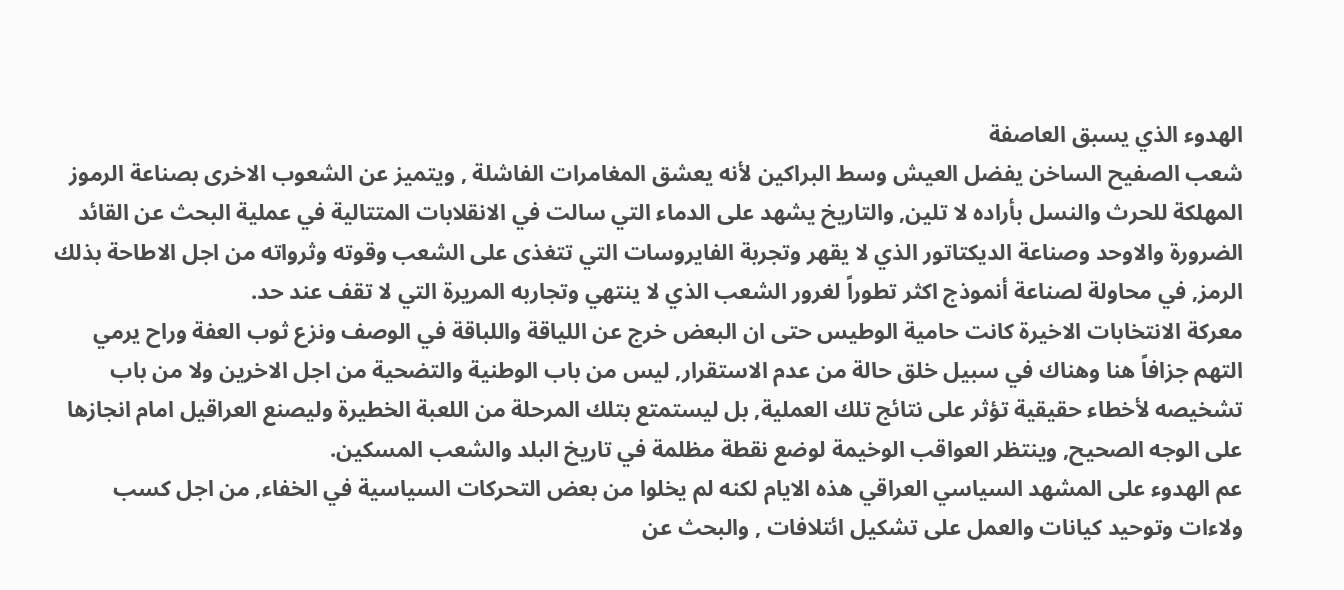الهدوء الذي يسبق العاصفة
شعب الصفيح الساخن يفضل العيش وسط البراكين لأنه يعشق المغامرات الفاشلة , ويتميز عن الشعوب الاخرى بصناعة الرموز المهلكة للحرث والنسل بأراده لا تلين, والتاريخ يشهد على الدماء التي سالت في الانقلابات المتتالية في عملية البحث عن القائد الضرورة والاوحد وصناعة الديكتاتور الذي لا يقهر وتجربة الفايروسات التي تتغذى على الشعب وقوته وثرواته من اجل الاطاحة بذلك الرمز, في محاولة لصناعة أنموذج اكثر تطوراً لغرور الشعب الذي لا ينتهي وتجاربه المريرة التي لا تقف عند حد.
معركة الانتخابات الاخيرة كانت حامية الوطيس حتى ان البعض خرج عن اللياقة واللباقة في الوصف ونزع ثوب العفة وراح يرمي التهم جزافاً هنا وهناك في سبيل خلق حالة من عدم الاستقرار, ليس من باب الوطنية والتضحية من اجل الاخرين ولا من باب تشخيصه لأخطاء حقيقية تؤثر على نتائج تلك العملية, بل ليستمتع بتلك المرحلة من اللعبة الخطيرة وليصنع العراقيل امام انجازها على الوجه الصحيح, وينتظر العواقب الوخيمة لوضع نقطة مظلمة في تاريخ البلد والشعب المسكين.
عم الهدوء على المشهد السياسي العراقي هذه الايام لكنه لم يخلوا من بعض التحركات السياسية في الخفاء, من اجل كسب ولاءات وتوحيد كيانات والعمل على تشكيل ائتلافات , والبحث عن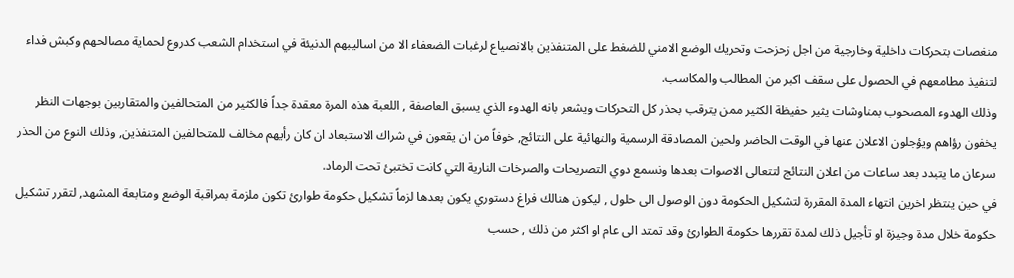منغصات بتحركات داخلية وخارجية من اجل زحزحت وتحريك الوضع الامني للضغط على المتنفذين بالانصياع لرغبات الضعفاء الا من اساليبهم الدنيئة في استخدام الشعب كدروع لحماية مصالحهم وكبش فداء لتنفيذ مطامعهم في الحصول على سقف اكبر من المطالب والمكاسب.
وذلك الهدوء المصحوب بمناوشات يثير حفيظة الكثير ممن يترقب بحذر كل التحركات ويشعر بانه الهدوء الذي يسبق العاصفة , اللعبة هذه المرة معقدة جداً فالكثير من المتحالفين والمتقاربين بوجهات النظر يخفون رؤاهم ويؤجلون الاعلان عنها في الوقت الحاضر ولحين المصادقة الرسمية والنهائية على النتائج, خوفاً من ان يقعون في شراك الاستبعاد ان كان رأيهم مخالف للمتحالفين المتنفذين, وذلك النوع من الحذر سرعان ما يتبدد بعد ساعات من اعلان النتائج لتتعالى الاصوات بعدها ونسمع دوي التصريحات والصرخات النارية التي كانت تختبئ تحت الرماد.
في حين ينتظر اخرين انتهاء المدة المقررة لتشكيل الحكومة دون الوصول الى حلول , ليكون هنالك فراغ دستوري يكون بعدها لزماً تشكيل حكومة طوارئ تكون ملزمة بمراقبة الوضع ومتابعة المشهد, لتقرر تشكيل حكومة خلال مدة وجيزة او تأجيل ذلك لمدة تقررها حكومة الطوارئ وقد تمتد الى عام او اكثر من ذلك , حسب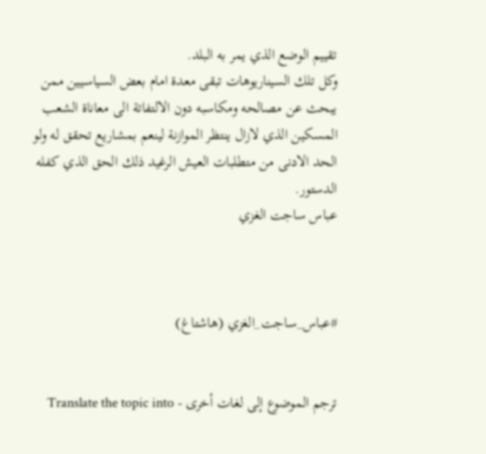تقييم الوضع الذي يمر به البلد.
وكل تلك السيناريوهات تبقى معدة امام بعض السياسيين ممن يبحث عن مصالحه ومكاسبه دون الالتفاتة الى معاناة الشعب المسكين الذي لازال ينتظر الموازنة لينعم بمشاريع تحقق له ولو الحد الادنى من متطلبات العيش الرغيد ذلك الحق الذي كفله الدستور.
عباس ساجت الغزي



#عباس_ساجت_الغزي (هاشتاغ)


ترجم الموضوع إلى لغات أخرى - Translate the topic into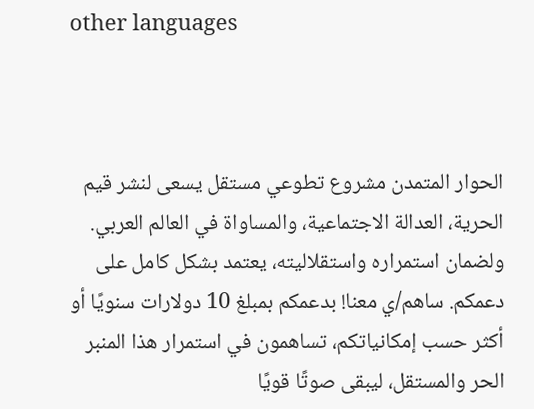other languages



الحوار المتمدن مشروع تطوعي مستقل يسعى لنشر قيم الحرية، العدالة الاجتماعية، والمساواة في العالم العربي. ولضمان استمراره واستقلاليته، يعتمد بشكل كامل على دعمكم. ساهم/ي معنا! بدعمكم بمبلغ 10 دولارات سنويًا أو أكثر حسب إمكانياتكم، تساهمون في استمرار هذا المنبر الحر والمستقل، ليبقى صوتًا قويًا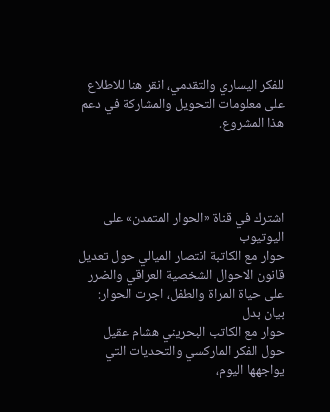للفكر اليساري والتقدمي، انقر هنا للاطلاع على معلومات التحويل والمشاركة في دعم هذا المشروع.




اشترك في قناة «الحوار المتمدن» على اليوتيوب
حوار مع الكاتبة انتصار الميالي حول تعديل قانون الاحوال الشخصية العراقي والضرر على حياة المراة والطفل، اجرت الحوار: بيان بدل
حوار مع الكاتب البحريني هشام عقيل حول الفكر الماركسي والتحديات التي يواجهها اليوم،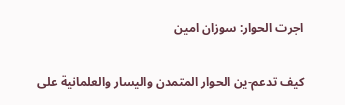اجرت الحوار: سوزان امين


كيف تدعم-ين الحوار المتمدن واليسار والعلمانية على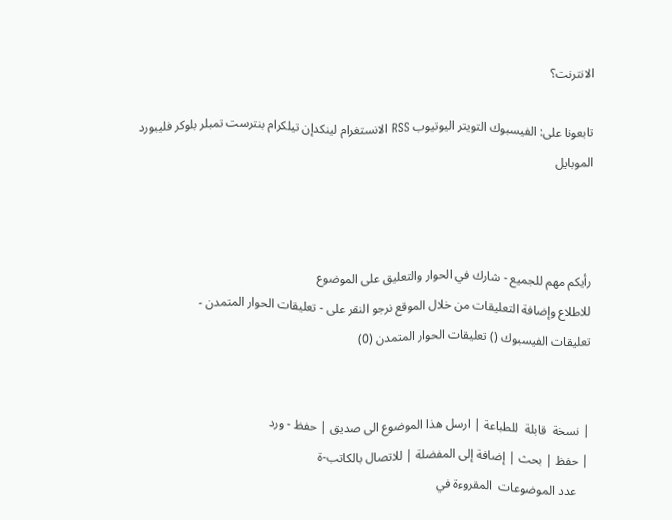الانترنت؟

تابعونا على: الفيسبوك التويتر اليوتيوب RSS الانستغرام لينكدإن تيلكرام بنترست تمبلر بلوكر فليبورد الموبايل



رأيكم مهم للجميع - شارك في الحوار والتعليق على الموضوع
للاطلاع وإضافة التعليقات من خلال الموقع نرجو النقر على - تعليقات الحوار المتمدن -
تعليقات الفيسبوك () تعليقات الحوار المتمدن (0)


| نسخة  قابلة  للطباعة | ارسل هذا الموضوع الى صديق | حفظ - ورد
| حفظ | بحث | إضافة إلى المفضلة | للاتصال بالكاتب-ة
    عدد الموضوعات  المقروءة في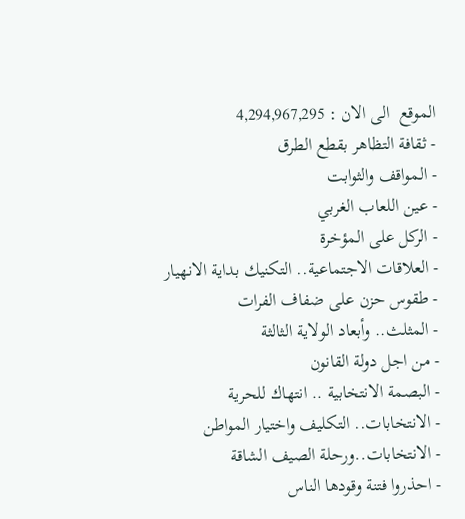الموقع  الى الان : 4,294,967,295
- ثقافة التظاهر بقطع الطرق
- المواقف والثوابت
- عين اللعاب الغربي
- الركل على المؤخرة
- العلاقات الاجتماعية.. التكنيك بداية الانهيار
- طقوس حزن على ضفاف الفرات
- المثلث.. وأبعاد الولاية الثالثة
- من اجل دولة القانون
- البصمة الانتخابية .. انتهاك للحرية
- الانتخابات.. التكليف واختيار المواطن
- الانتخابات..ورحلة الصيف الشاقة
- احذروا فتنة وقودها الناس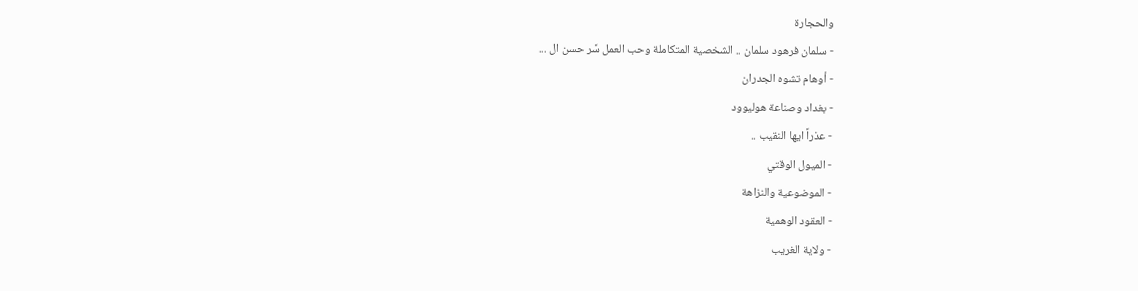والحجارة
- سلمان فرهود سلمان .. الشخصية المتكاملة وحب العمل سَّر حسن ال ...
- أوهام تشوه الجدران
- بغداد وصناعة هوليوود
- عذراً ايها النقيب ..
- الميول الوقتي
- الموضوعية والنزاهة
- العقود الوهمية
- ولاية الغريب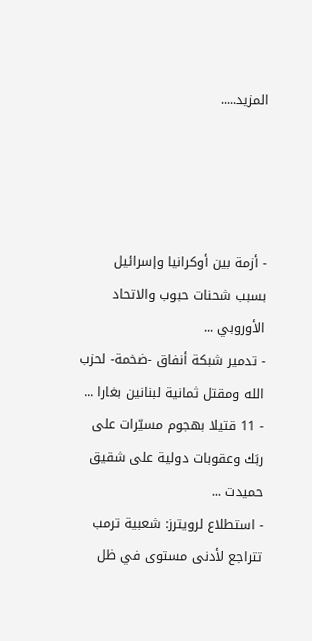المزيد.....




- أزمة بين أوكرانيا وإسرائيل بسبب شحنات حبوب والاتحاد الأوروبي ...
- تدمير شبكة أنفاق -ضخمة- لحزب الله ومقتل ثمانية لبنانين بغارا ...
- 11 قتيلا بهجوم مسيّرات على ربَك وعقوبات دولية على شقيق حميدت ...
- استطلاع لرويترز: شعبية ترمب تتراجع لأدنى مستوى في ظل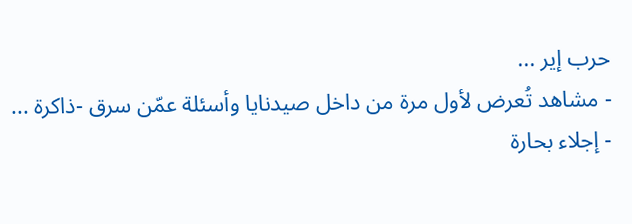حرب إير ...
- مشاهد تُعرض لأول مرة من داخل صيدنايا وأسئلة عمّن سرق -ذاكرة ...
- إجلاء بحارة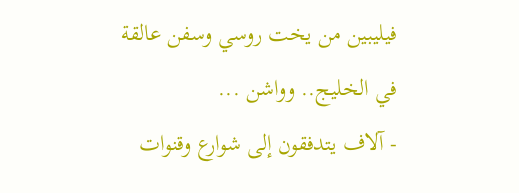فيليبين من يخت روسي وسفن عالقة في الخليج.. وواشن ...
- آلاف يتدفقون إلى شوارع وقنوات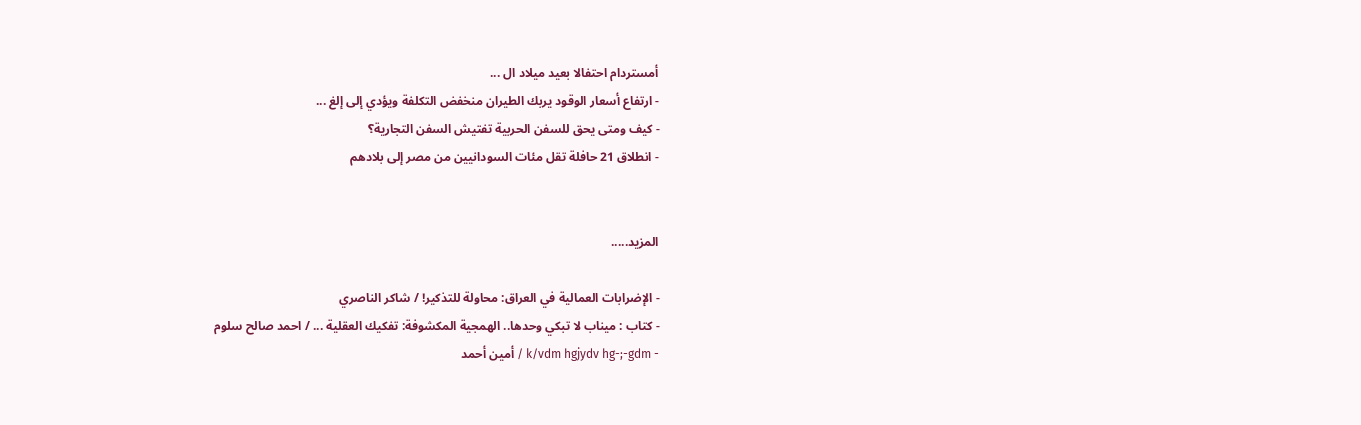أمستردام احتفالا بعيد ميلاد ال ...
- ارتفاع أسعار الوقود يربك الطيران منخفض التكلفة ويؤدي إلى إلغ ...
- كيف ومتى يحق للسفن الحربية تفتيش السفن التجارية؟
- انطلاق 21 حافلة تقل مئات السودانيين من مصر إلى بلادهم


المزيد.....

- الإضرابات العمالية في العراق: محاولة للتذكير! / شاكر الناصري
- كتاب : ميناب لا تبكي وحدها.. الهمجية المكشوفة: تفكيك العقلية ... / احمد صالح سلوم
- k/vdm hgjydv hg-;-gdm / أمين أحمد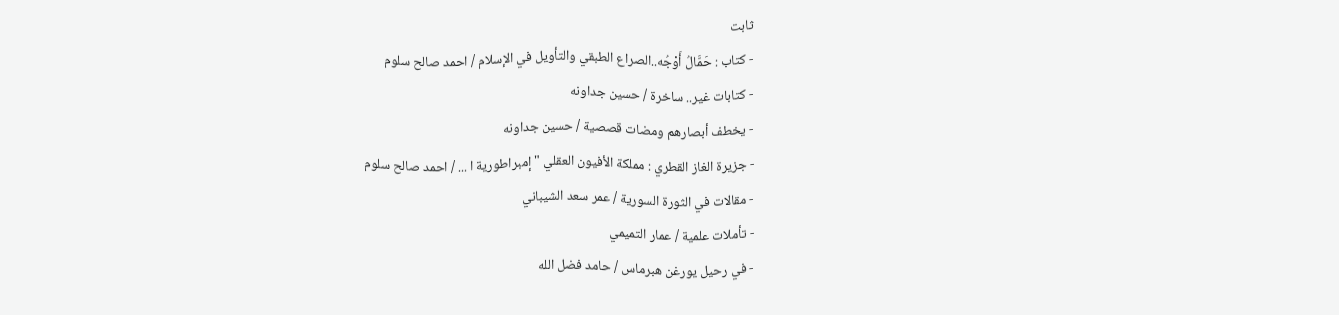ثابت
- كتاب : حَمَّالُ أَوْجُه..الصراع الطبقي والتأويل في الإسلام / احمد صالح سلوم
- كتابات غير.. ساخرة / حسين جداونه
- يخطف أبصارهم ومضات قصصية / حسين جداونه
- جزيرة الغاز القطري : مملكة الأفيون العقلي " إمبراطورية ا ... / احمد صالح سلوم
- مقالات في الثورة السورية / عمر سعد الشيباني
- تأملات علمية / عمار التميمي
- في رحيل يورغن هبرماس / حامد فضل الله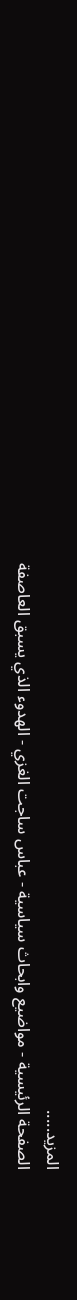المزيد.....
الصفحة الرئيسية - مواضيع وابحاث سياسية - عباس ساجت الغزي - الهدوء الذي يسبق العاصفة